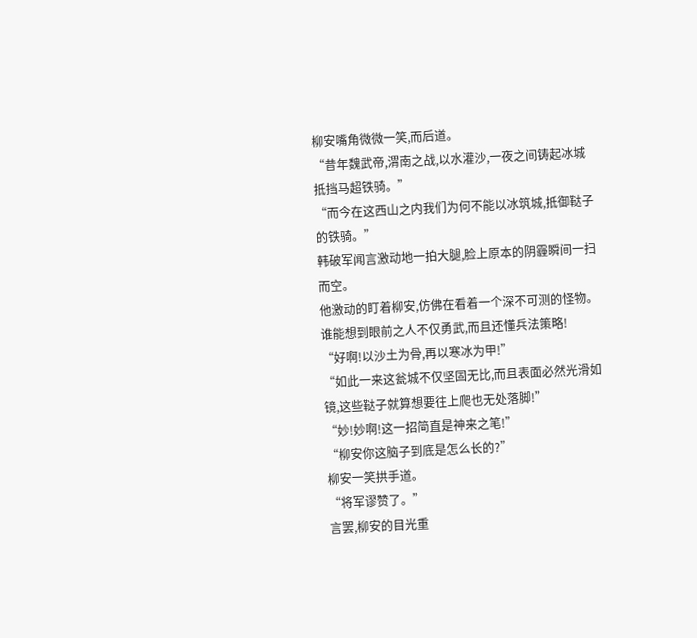柳安嘴角微微一笑,而后道。
“昔年魏武帝,渭南之战,以水灌沙,一夜之间铸起冰城抵挡马超铁骑。”
“而今在这西山之内我们为何不能以冰筑城,抵御鞑子的铁骑。”
韩破军闻言激动地一拍大腿,脸上原本的阴霾瞬间一扫而空。
他激动的盯着柳安,仿佛在看着一个深不可测的怪物。
谁能想到眼前之人不仅勇武,而且还懂兵法策略!
“好啊!以沙土为骨,再以寒冰为甲!”
“如此一来这瓮城不仅坚固无比,而且表面必然光滑如镜,这些鞑子就算想要往上爬也无处落脚!”
“妙!妙啊!这一招简直是神来之笔!”
“柳安你这脑子到底是怎么长的?”
柳安一笑拱手道。
“将军谬赞了。”
言罢,柳安的目光重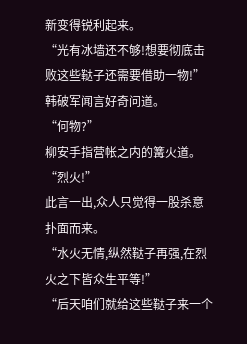新变得锐利起来。
“光有冰墙还不够!想要彻底击败这些鞑子还需要借助一物!”
韩破军闻言好奇问道。
“何物?”
柳安手指营帐之内的篝火道。
“烈火!”
此言一出,众人只觉得一股杀意扑面而来。
“水火无情,纵然鞑子再强,在烈火之下皆众生平等!”
“后天咱们就给这些鞑子来一个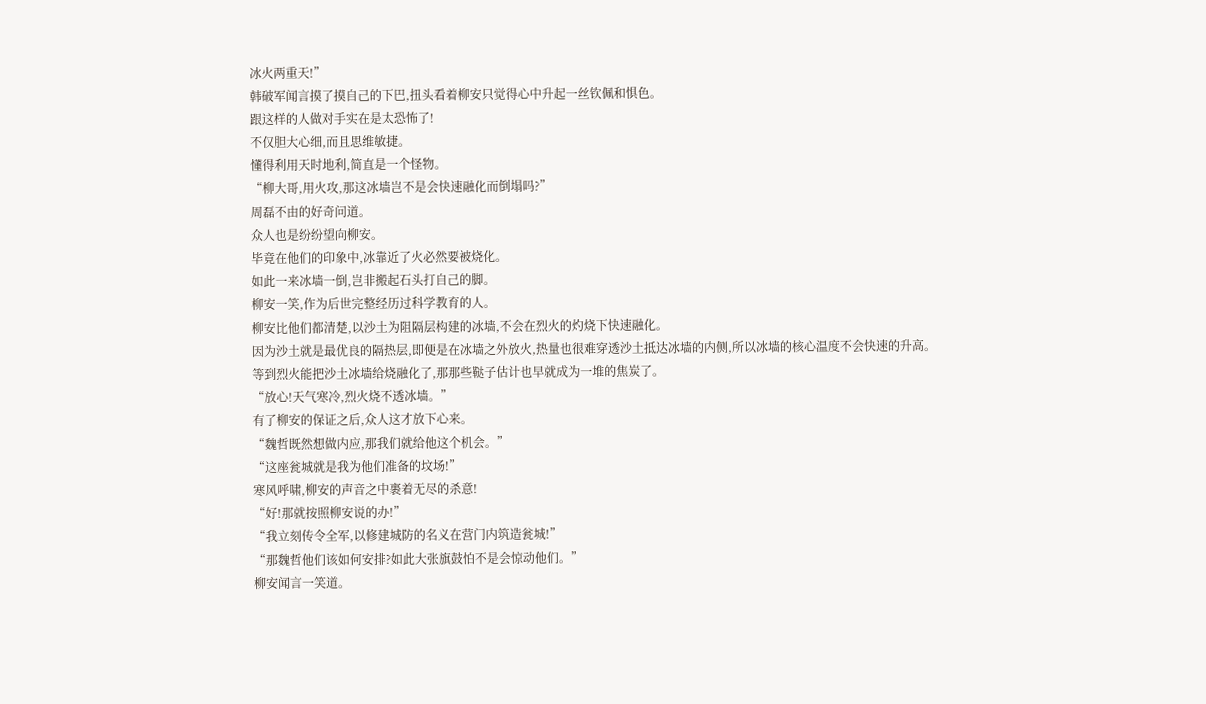冰火两重天!”
韩破军闻言摸了摸自己的下巴,扭头看着柳安只觉得心中升起一丝钦佩和惧色。
跟这样的人做对手实在是太恐怖了!
不仅胆大心细,而且思维敏捷。
懂得利用天时地利,简直是一个怪物。
“柳大哥,用火攻,那这冰墙岂不是会快速融化而倒塌吗?”
周磊不由的好奇问道。
众人也是纷纷望向柳安。
毕竟在他们的印象中,冰靠近了火必然要被烧化。
如此一来冰墙一倒,岂非搬起石头打自己的脚。
柳安一笑,作为后世完整经历过科学教育的人。
柳安比他们都清楚,以沙土为阻隔层构建的冰墙,不会在烈火的灼烧下快速融化。
因为沙土就是最优良的隔热层,即便是在冰墙之外放火,热量也很难穿透沙土抵达冰墙的内侧,所以冰墙的核心温度不会快速的升高。
等到烈火能把沙土冰墙给烧融化了,那那些鞑子估计也早就成为一堆的焦炭了。
“放心!天气寒冷,烈火烧不透冰墙。”
有了柳安的保证之后,众人这才放下心来。
“魏哲既然想做内应,那我们就给他这个机会。”
“这座瓮城就是我为他们准备的坟场!”
寒风呼啸,柳安的声音之中裹着无尽的杀意!
“好!那就按照柳安说的办!”
“我立刻传令全军,以修建城防的名义在营门内筑造瓮城!”
“那魏哲他们该如何安排?如此大张旗鼓怕不是会惊动他们。”
柳安闻言一笑道。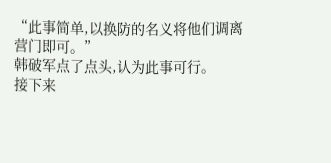“此事简单,以换防的名义将他们调离营门即可。”
韩破军点了点头,认为此事可行。
接下来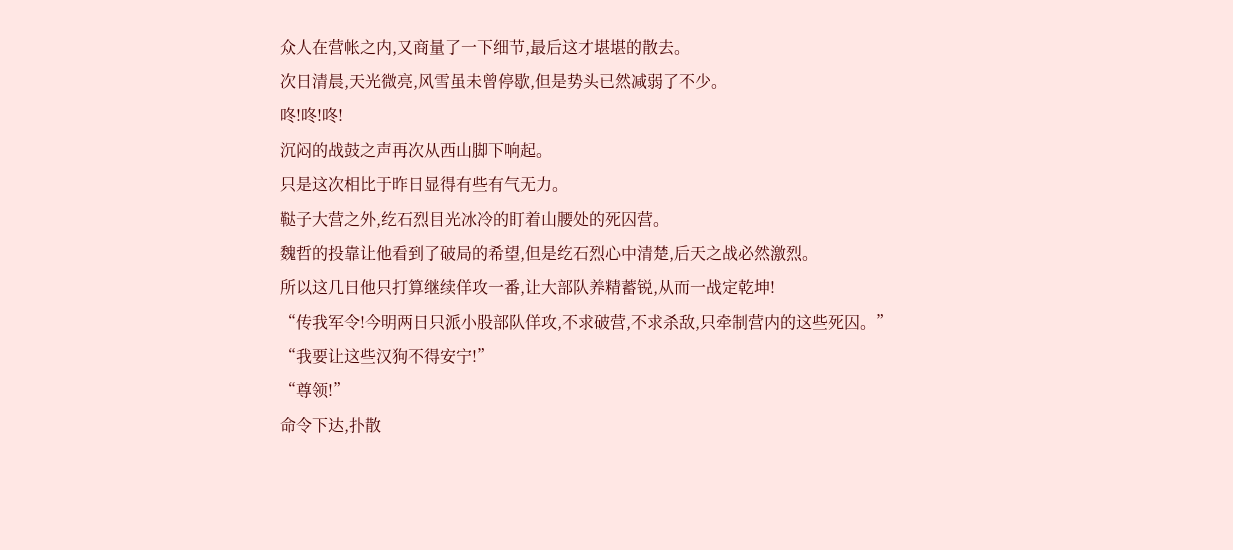众人在营帐之内,又商量了一下细节,最后这才堪堪的散去。
次日清晨,天光微亮,风雪虽未曾停歇,但是势头已然减弱了不少。
咚!咚!咚!
沉闷的战鼓之声再次从西山脚下响起。
只是这次相比于昨日显得有些有气无力。
鞑子大营之外,纥石烈目光冰冷的盯着山腰处的死囚营。
魏哲的投靠让他看到了破局的希望,但是纥石烈心中清楚,后天之战必然激烈。
所以这几日他只打算继续佯攻一番,让大部队养精蓄锐,从而一战定乾坤!
“传我军令!今明两日只派小股部队佯攻,不求破营,不求杀敌,只牵制营内的这些死囚。”
“我要让这些汉狗不得安宁!”
“尊领!”
命令下达,扑散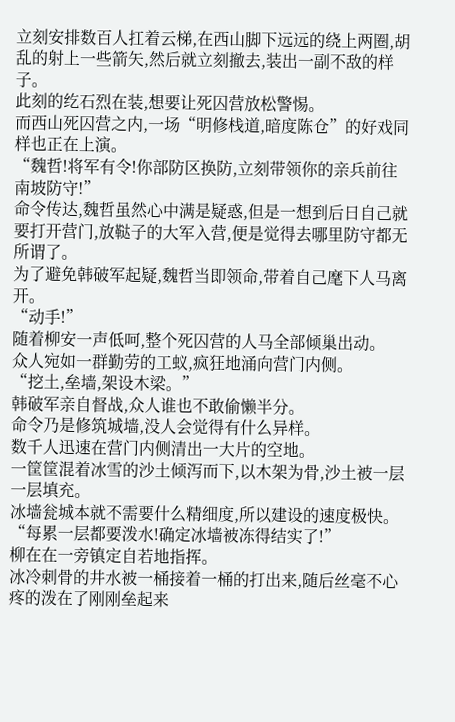立刻安排数百人扛着云梯,在西山脚下远远的绕上两圈,胡乱的射上一些箭矢,然后就立刻撤去,装出一副不敌的样子。
此刻的纥石烈在装,想要让死囚营放松警惕。
而西山死囚营之内,一场“明修栈道,暗度陈仓”的好戏同样也正在上演。
“魏哲!将军有令!你部防区换防,立刻带领你的亲兵前往南坡防守!”
命令传达,魏哲虽然心中满是疑惑,但是一想到后日自己就要打开营门,放鞑子的大军入营,便是觉得去哪里防守都无所谓了。
为了避免韩破军起疑,魏哲当即领命,带着自己麾下人马离开。
“动手!”
随着柳安一声低呵,整个死囚营的人马全部倾巢出动。
众人宛如一群勤劳的工蚁,疯狂地涌向营门内侧。
“挖土,垒墙,架设木梁。”
韩破军亲自督战,众人谁也不敢偷懒半分。
命令乃是修筑城墙,没人会觉得有什么异样。
数千人迅速在营门内侧清出一大片的空地。
一筐筐混着冰雪的沙土倾泻而下,以木架为骨,沙土被一层一层填充。
冰墙瓮城本就不需要什么精细度,所以建设的速度极快。
“每累一层都要泼水!确定冰墙被冻得结实了!”
柳在在一旁镇定自若地指挥。
冰冷刺骨的井水被一桶接着一桶的打出来,随后丝毫不心疼的泼在了刚刚垒起来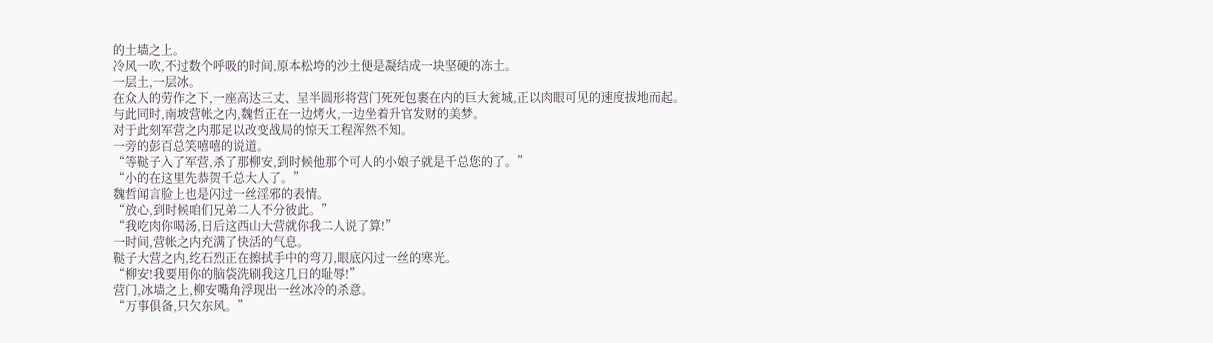的土墙之上。
冷风一吹,不过数个呼吸的时间,原本松垮的沙土便是凝结成一块坚硬的冻土。
一层土,一层冰。
在众人的劳作之下,一座高达三丈、呈半圆形将营门死死包裹在内的巨大瓮城,正以肉眼可见的速度拔地而起。
与此同时,南坡营帐之内,魏哲正在一边烤火,一边坐着升官发财的美梦。
对于此刻军营之内那足以改变战局的惊天工程浑然不知。
一旁的彭百总笑嘻嘻的说道。
“等鞑子入了军营,杀了那柳安,到时候他那个可人的小娘子就是千总您的了。”
“小的在这里先恭贺千总大人了。”
魏哲闻言脸上也是闪过一丝淫邪的表情。
“放心,到时候咱们兄弟二人不分彼此。”
“我吃肉你喝汤,日后这西山大营就你我二人说了算!”
一时间,营帐之内充满了快活的气息。
鞑子大营之内,纥石烈正在擦拭手中的弯刀,眼底闪过一丝的寒光。
“柳安!我要用你的脑袋洗刷我这几日的耻辱!”
营门,冰墙之上,柳安嘴角浮现出一丝冰冷的杀意。
“万事俱备,只欠东风。”